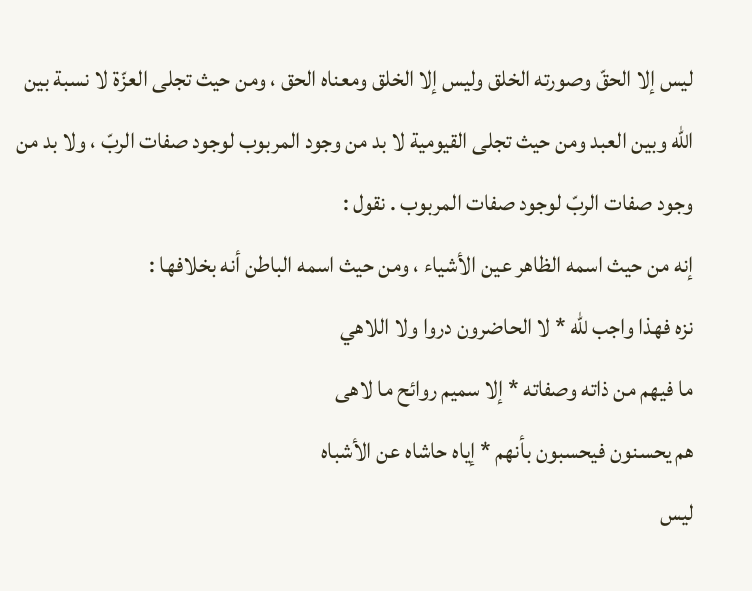ليس إلا الحقّ وصورته الخلق وليس إلا الخلق ومعناه الحق ، ومن حيث تجلى العزّة لا نسبة بين اللّه وبين العبد ومن حيث تجلى القيومية لا بد من وجود المربوب لوجود صفات الربّ ، ولا بد من وجود صفات الربّ لوجود صفات المربوب . نقول :
إنه من حيث اسمه الظاهر عين الأشياء ، ومن حيث اسمه الباطن أنه بخلافها :
نزه فهذا واجب للّه * لا الحاضرون دروا ولا اللاهي
ما فيهم من ذاته وصفاته * إلا سميم روائح ما لاهى
هم يحسنون فيحسبون بأنهم * إياه حاشاه عن الأشباه
ليس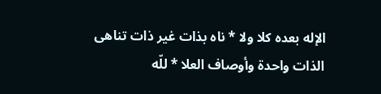الإله بعده كلا ولا * ناه بذات غير ذات تناهى
الذات واحدة وأوصاف العلا * للّه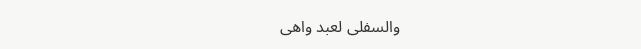والسفلى لعبد واهى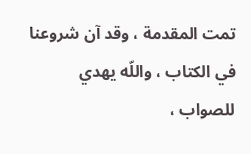تمت المقدمة ، وقد آن شروعنا في الكتاب ، واللّه يهدي للصواب ،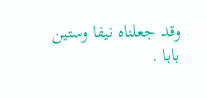وقد جعلناه نيفا وستين بابا .